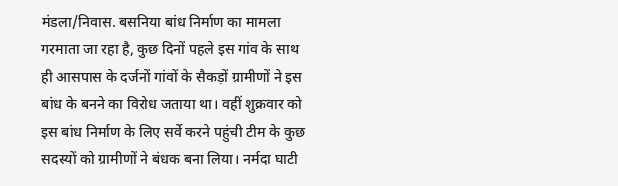मंडला/निवास. बसनिया बांध निर्माण का मामला गरमाता जा रहा है, कुछ दिनों पहले इस गांव के साथ ही आसपास के दर्जनों गांवों के सैकड़ों ग्रामीणों ने इस बांध के बनने का विरोध जताया था। वहीं शुक्रवार को इस बांध निर्माण के लिए सर्वे करने पहुंची टीम के कुछ सदस्यों को ग्रामीणों ने बंधक बना लिया। नर्मदा घाटी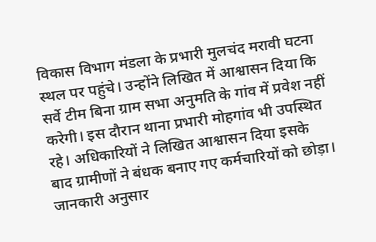विकास विभाग मंडला के प्रभारी मुलचंद मरावी घटना स्थल पर पहुंचे। उन्होंने लिखित में आश्वासन दिया कि सर्वे टीम बिना ग्राम सभा अनुमति के गांव में प्रवेश नहीं करेगी। इस दौरान थाना प्रभारी मोहगांव भी उपस्थित रहे। अधिकारियों ने लिखित आश्वासन दिया इसके बाद ग्रामीणों ने बंधक बनाए गए कर्मचारियों को छोड़ा। जानकारी अनुसार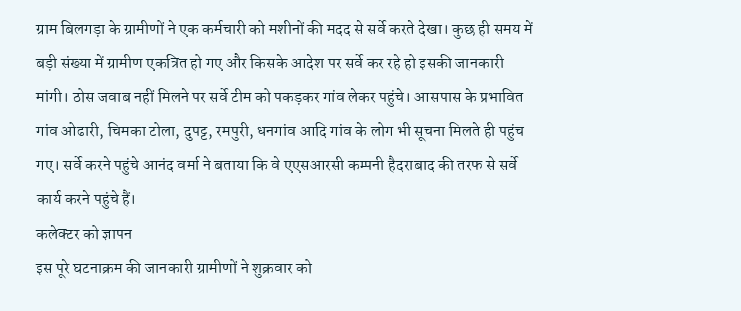ग्राम बिलगड़ा के ग्रामीणों ने एक कर्मचारी को मशीनों की मदद से सर्वे करते देखा। कुछ ही समय में बड़ी संख्या में ग्रामीण एकत्रित हो गए और किसके आदेश पर सर्वे कर रहे हो इसकी जानकारी मांगी। ठोस जवाब नहीं मिलने पर सर्वे टीम को पकड़कर गांव लेकर पहुंचे। आसपास के प्रभावित गांव ओढारी, चिमका टोला, दुपट्ट, रमपुरी, धनगांव आदि गांव के लोग भी सूचना मिलते ही पहुंच गए। सर्वे करने पहुंचे आनंद वर्मा ने बताया कि वे एएसआरसी कम्पनी हैदराबाद की तरफ से सर्वे कार्य करने पहुंचे हैं।
कलेक्टर को ज्ञापन
इस पूरे घटनाक्रम की जानकारी ग्रामीणों ने शुक्रवार को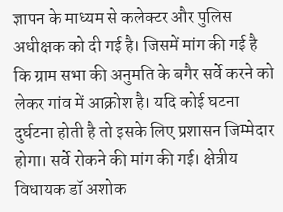ज्ञापन के माध्यम से कलेक्टर और पुलिस अधीक्षक को दी गई है। जिसमें मांग की गई है कि ग्राम सभा की अनुमति के बगैर सर्वे करने को लेकर गांव में आक्रोश है। यदि कोई घटना दुर्घटना होती है तो इसके लिए प्रशासन जिम्मेदार होगा। सर्वे रोकने की मांग की गई। क्षेत्रीय विधायक डॉ अशोक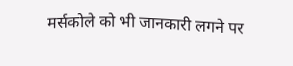मर्सकोले को भी जानकारी लगने पर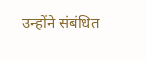उन्होंने संबंधित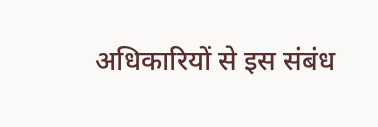अधिकारियों से इस संबंध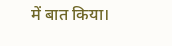में बात किया।